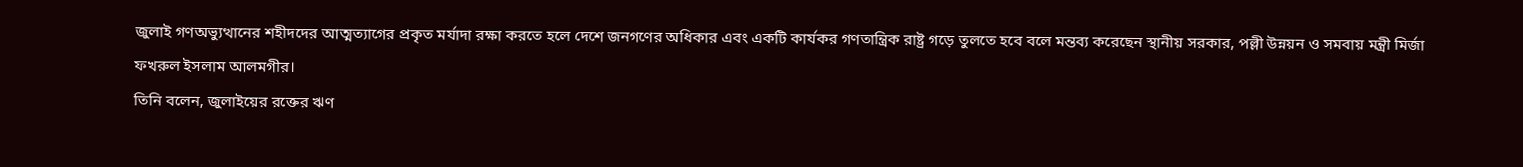জুলাই গণঅভ্যুত্থানের শহীদদের আত্মত্যাগের প্রকৃত মর্যাদা রক্ষা করতে হলে দেশে জনগণের অধিকার এবং একটি কার্যকর গণতান্ত্রিক রাষ্ট্র গড়ে তুলতে হবে বলে মন্তব্য করেছেন স্থানীয় সরকার, পল্লী উন্নয়ন ও সমবায় মন্ত্রী মির্জা ফখরুল ইসলাম আলমগীর।
তিনি বলেন, জুলাইয়ের রক্তের ঋণ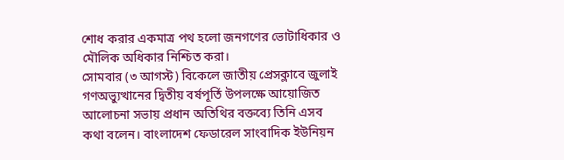শোধ করার একমাত্র পথ হলো জনগণের ভোটাধিকার ও মৌলিক অধিকার নিশ্চিত করা।
সোমবার (৩ আগস্ট) বিকেলে জাতীয় প্রেসক্লাবে জুলাই গণঅভ্যুত্থানের দ্বিতীয় বর্ষপূর্তি উপলক্ষে আয়োজিত আলোচনা সভায় প্রধান অতিথির বক্তব্যে তিনি এসব কথা বলেন। বাংলাদেশ ফেডারেল সাংবাদিক ইউনিয়ন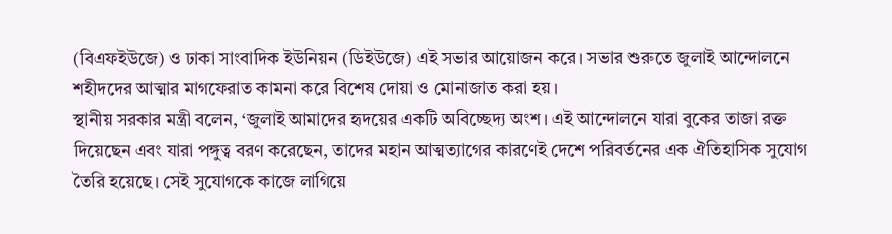(বিএফইউজে) ও ঢাকা সাংবাদিক ইউনিয়ন (ডিইউজে) এই সভার আয়োজন করে। সভার শুরুতে জুলাই আন্দোলনে শহীদদের আত্মার মাগফেরাত কামনা করে বিশেষ দোয়া ও মোনাজাত করা হয়।
স্থানীয় সরকার মন্ত্রী বলেন, ‘জুলাই আমাদের হৃদয়ের একটি অবিচ্ছেদ্য অংশ। এই আন্দোলনে যারা বুকের তাজা রক্ত দিয়েছেন এবং যারা পঙ্গুত্ব বরণ করেছেন, তাদের মহান আত্মত্যাগের কারণেই দেশে পরিবর্তনের এক ঐতিহাসিক সুযোগ তৈরি হয়েছে। সেই সুযোগকে কাজে লাগিয়ে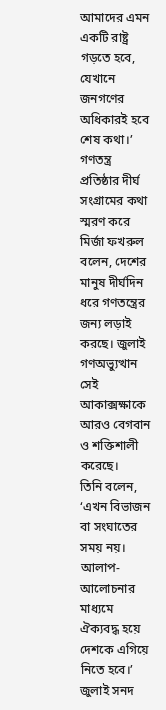আমাদের এমন একটি রাষ্ট্র গড়তে হবে, যেখানে জনগণের অধিকারই হবে শেষ কথা।’
গণতন্ত্র প্রতিষ্ঠার দীর্ঘ সংগ্রামের কথা স্মরণ করে মির্জা ফখরুল বলেন, দেশের মানুষ দীর্ঘদিন ধরে গণতন্ত্রের জন্য লড়াই করছে। জুলাই গণঅভ্যুত্থান সেই আকাক্সক্ষাকে আরও বেগবান ও শক্তিশালী করেছে।
তিনি বলেন, ‘এখন বিভাজন বা সংঘাতের সময় নয়। আলাপ-আলোচনার মাধ্যমে ঐক্যবদ্ধ হয়ে দেশকে এগিয়ে নিতে হবে।’
জুলাই সনদ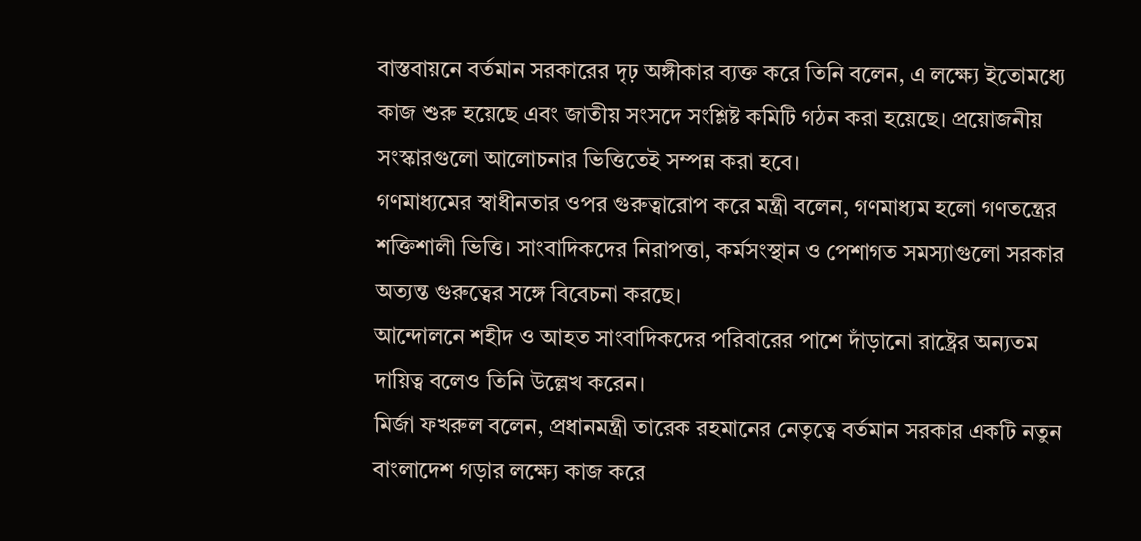বাস্তবায়নে বর্তমান সরকারের দৃঢ় অঙ্গীকার ব্যক্ত করে তিনি বলেন, এ লক্ষ্যে ইতোমধ্যে কাজ শুরু হয়েছে এবং জাতীয় সংসদে সংশ্লিষ্ট কমিটি গঠন করা হয়েছে। প্রয়োজনীয় সংস্কারগুলো আলোচনার ভিত্তিতেই সম্পন্ন করা হবে।
গণমাধ্যমের স্বাধীনতার ওপর গুরুত্বারোপ করে মন্ত্রী বলেন, গণমাধ্যম হলো গণতন্ত্রের শক্তিশালী ভিত্তি। সাংবাদিকদের নিরাপত্তা, কর্মসংস্থান ও পেশাগত সমস্যাগুলো সরকার অত্যন্ত গুরুত্বের সঙ্গে বিবেচনা করছে।
আন্দোলনে শহীদ ও আহত সাংবাদিকদের পরিবারের পাশে দাঁড়ানো রাষ্ট্রের অন্যতম দায়িত্ব বলেও তিনি উল্লেখ করেন।
মির্জা ফখরুল বলেন, প্রধানমন্ত্রী তারেক রহমানের নেতৃত্বে বর্তমান সরকার একটি নতুন বাংলাদেশ গড়ার লক্ষ্যে কাজ করে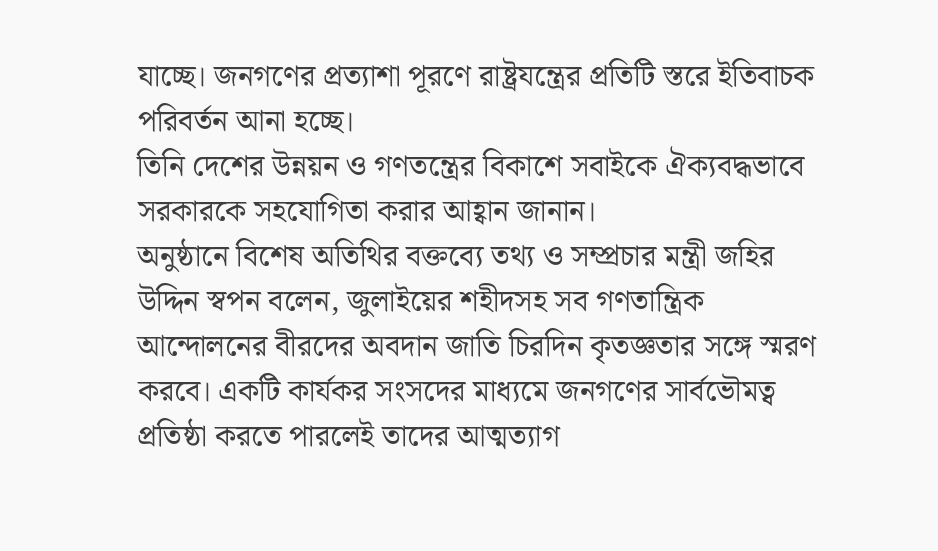যাচ্ছে। জনগণের প্রত্যাশা পূরণে রাষ্ট্রযন্ত্রের প্রতিটি স্তরে ইতিবাচক পরিবর্তন আনা হচ্ছে।
তিনি দেশের উন্নয়ন ও গণতন্ত্রের বিকাশে সবাইকে ঐক্যবদ্ধভাবে সরকারকে সহযোগিতা করার আহ্বান জানান।
অনুষ্ঠানে বিশেষ অতিথির বক্তব্যে তথ্য ও সম্প্রচার মন্ত্রী জহির উদ্দিন স্বপন বলেন, জুলাইয়ের শহীদসহ সব গণতান্ত্রিক আন্দোলনের বীরদের অবদান জাতি চিরদিন কৃতজ্ঞতার সঙ্গে স্মরণ করবে। একটি কার্যকর সংসদের মাধ্যমে জনগণের সার্বভৌমত্ব প্রতিষ্ঠা করতে পারলেই তাদের আত্মত্যাগ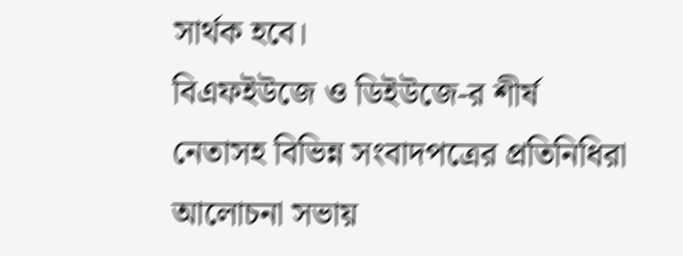সার্থক হবে।
বিএফইউজে ও ডিইউজে-র শীর্ষ নেতাসহ বিভিন্ন সংবাদপত্রের প্রতিনিধিরা আলোচনা সভায়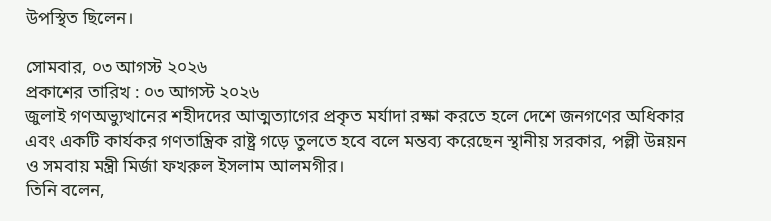উপস্থিত ছিলেন।

সোমবার, ০৩ আগস্ট ২০২৬
প্রকাশের তারিখ : ০৩ আগস্ট ২০২৬
জুলাই গণঅভ্যুত্থানের শহীদদের আত্মত্যাগের প্রকৃত মর্যাদা রক্ষা করতে হলে দেশে জনগণের অধিকার এবং একটি কার্যকর গণতান্ত্রিক রাষ্ট্র গড়ে তুলতে হবে বলে মন্তব্য করেছেন স্থানীয় সরকার, পল্লী উন্নয়ন ও সমবায় মন্ত্রী মির্জা ফখরুল ইসলাম আলমগীর।
তিনি বলেন,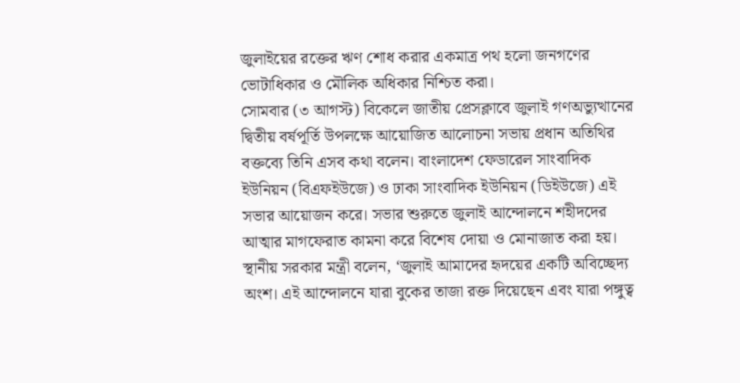জুলাইয়ের রক্তের ঋণ শোধ করার একমাত্র পথ হলো জনগণের ভোটাধিকার ও মৌলিক অধিকার নিশ্চিত করা।
সোমবার (৩ আগস্ট) বিকেলে জাতীয় প্রেসক্লাবে জুলাই গণঅভ্যুত্থানের দ্বিতীয় বর্ষপূর্তি উপলক্ষে আয়োজিত আলোচনা সভায় প্রধান অতিথির বক্তব্যে তিনি এসব কথা বলেন। বাংলাদেশ ফেডারেল সাংবাদিক ইউনিয়ন (বিএফইউজে) ও ঢাকা সাংবাদিক ইউনিয়ন (ডিইউজে) এই সভার আয়োজন করে। সভার শুরুতে জুলাই আন্দোলনে শহীদদের আত্মার মাগফেরাত কামনা করে বিশেষ দোয়া ও মোনাজাত করা হয়।
স্থানীয় সরকার মন্ত্রী বলেন, ‘জুলাই আমাদের হৃদয়ের একটি অবিচ্ছেদ্য অংশ। এই আন্দোলনে যারা বুকের তাজা রক্ত দিয়েছেন এবং যারা পঙ্গুত্ব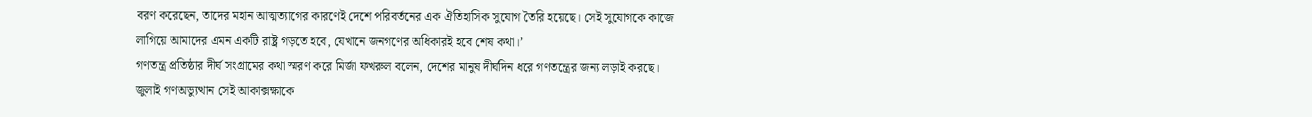বরণ করেছেন, তাদের মহান আত্মত্যাগের কারণেই দেশে পরিবর্তনের এক ঐতিহাসিক সুযোগ তৈরি হয়েছে। সেই সুযোগকে কাজে লাগিয়ে আমাদের এমন একটি রাষ্ট্র গড়তে হবে, যেখানে জনগণের অধিকারই হবে শেষ কথা।’
গণতন্ত্র প্রতিষ্ঠার দীর্ঘ সংগ্রামের কথা স্মরণ করে মির্জা ফখরুল বলেন, দেশের মানুষ দীর্ঘদিন ধরে গণতন্ত্রের জন্য লড়াই করছে। জুলাই গণঅভ্যুত্থান সেই আকাক্সক্ষাকে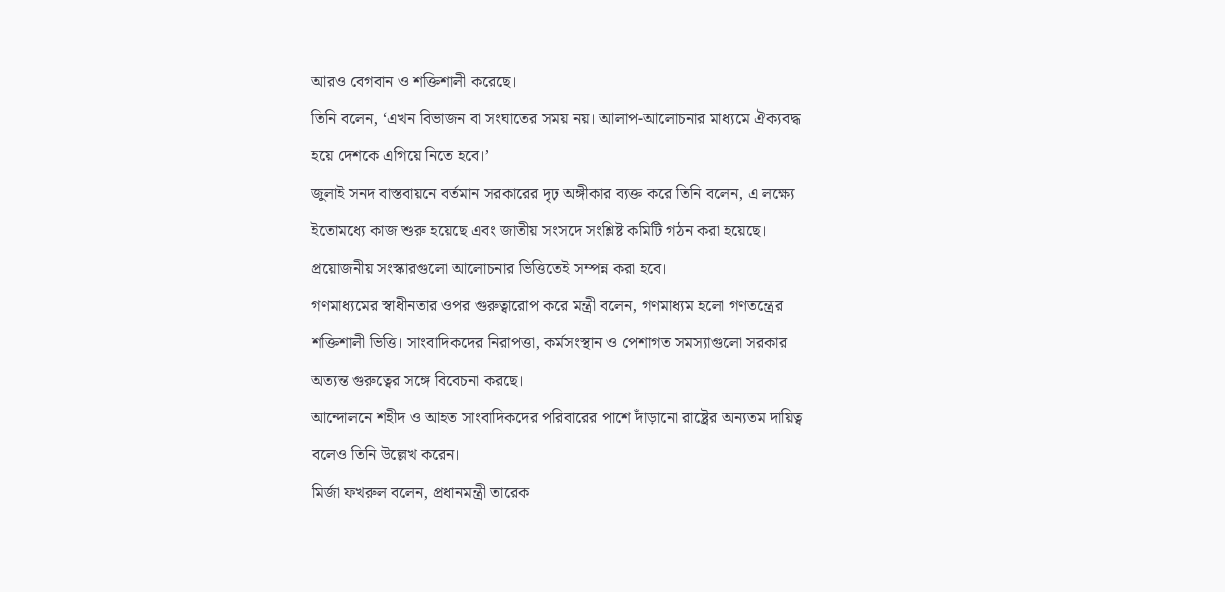আরও বেগবান ও শক্তিশালী করেছে।
তিনি বলেন, ‘এখন বিভাজন বা সংঘাতের সময় নয়। আলাপ-আলোচনার মাধ্যমে ঐক্যবদ্ধ হয়ে দেশকে এগিয়ে নিতে হবে।’
জুলাই সনদ বাস্তবায়নে বর্তমান সরকারের দৃঢ় অঙ্গীকার ব্যক্ত করে তিনি বলেন, এ লক্ষ্যে ইতোমধ্যে কাজ শুরু হয়েছে এবং জাতীয় সংসদে সংশ্লিষ্ট কমিটি গঠন করা হয়েছে। প্রয়োজনীয় সংস্কারগুলো আলোচনার ভিত্তিতেই সম্পন্ন করা হবে।
গণমাধ্যমের স্বাধীনতার ওপর গুরুত্বারোপ করে মন্ত্রী বলেন, গণমাধ্যম হলো গণতন্ত্রের শক্তিশালী ভিত্তি। সাংবাদিকদের নিরাপত্তা, কর্মসংস্থান ও পেশাগত সমস্যাগুলো সরকার অত্যন্ত গুরুত্বের সঙ্গে বিবেচনা করছে।
আন্দোলনে শহীদ ও আহত সাংবাদিকদের পরিবারের পাশে দাঁড়ানো রাষ্ট্রের অন্যতম দায়িত্ব বলেও তিনি উল্লেখ করেন।
মির্জা ফখরুল বলেন, প্রধানমন্ত্রী তারেক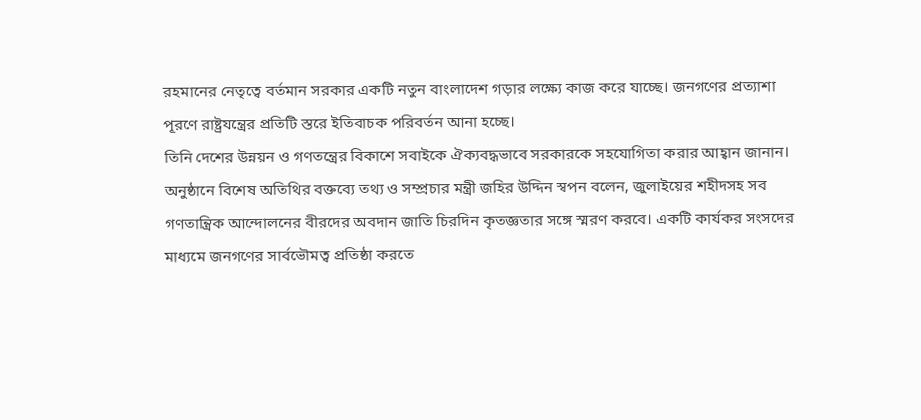রহমানের নেতৃত্বে বর্তমান সরকার একটি নতুন বাংলাদেশ গড়ার লক্ষ্যে কাজ করে যাচ্ছে। জনগণের প্রত্যাশা পূরণে রাষ্ট্রযন্ত্রের প্রতিটি স্তরে ইতিবাচক পরিবর্তন আনা হচ্ছে।
তিনি দেশের উন্নয়ন ও গণতন্ত্রের বিকাশে সবাইকে ঐক্যবদ্ধভাবে সরকারকে সহযোগিতা করার আহ্বান জানান।
অনুষ্ঠানে বিশেষ অতিথির বক্তব্যে তথ্য ও সম্প্রচার মন্ত্রী জহির উদ্দিন স্বপন বলেন, জুলাইয়ের শহীদসহ সব গণতান্ত্রিক আন্দোলনের বীরদের অবদান জাতি চিরদিন কৃতজ্ঞতার সঙ্গে স্মরণ করবে। একটি কার্যকর সংসদের মাধ্যমে জনগণের সার্বভৌমত্ব প্রতিষ্ঠা করতে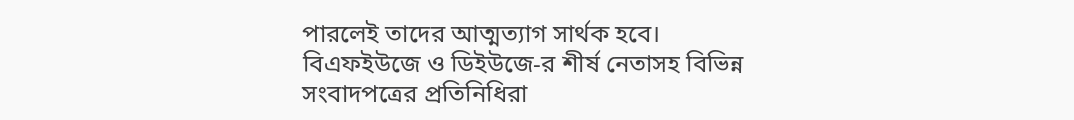পারলেই তাদের আত্মত্যাগ সার্থক হবে।
বিএফইউজে ও ডিইউজে-র শীর্ষ নেতাসহ বিভিন্ন সংবাদপত্রের প্রতিনিধিরা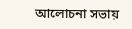আলোচনা সভায়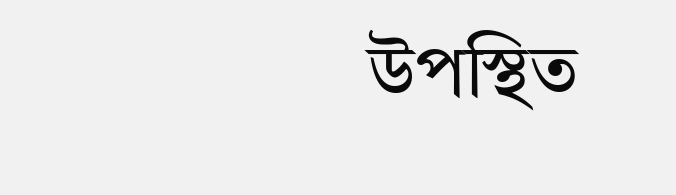উপস্থিত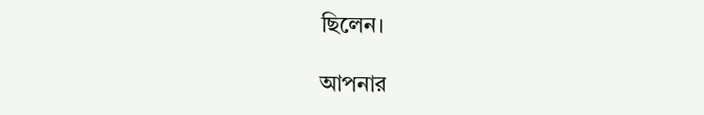ছিলেন।

আপনার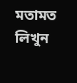মতামত লিখুন